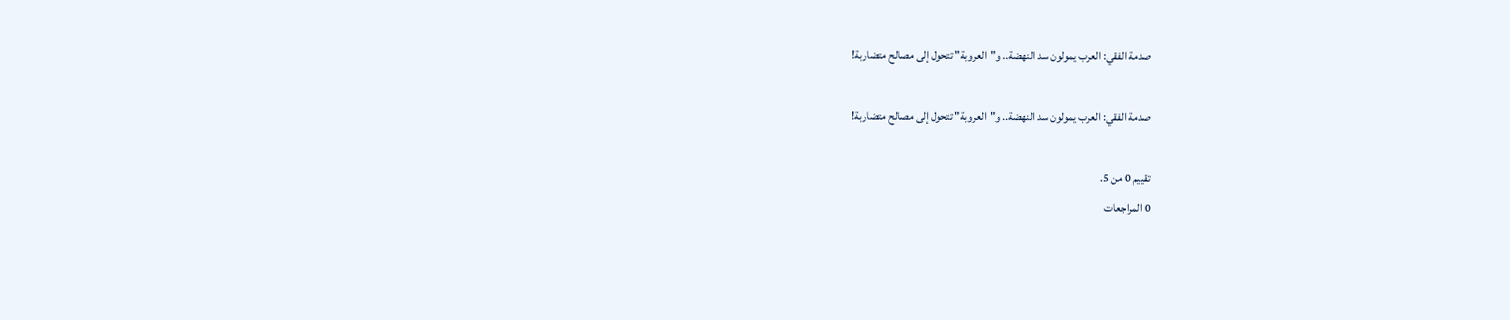صدمة الفقي: العرب يمولون سد النهضة.. و"العروبة" تتحول إلى مصالح متضاربة!

صدمة الفقي: العرب يمولون سد النهضة.. و"العروبة" تتحول إلى مصالح متضاربة!

تقييم 0 من 5.
0 المراجعات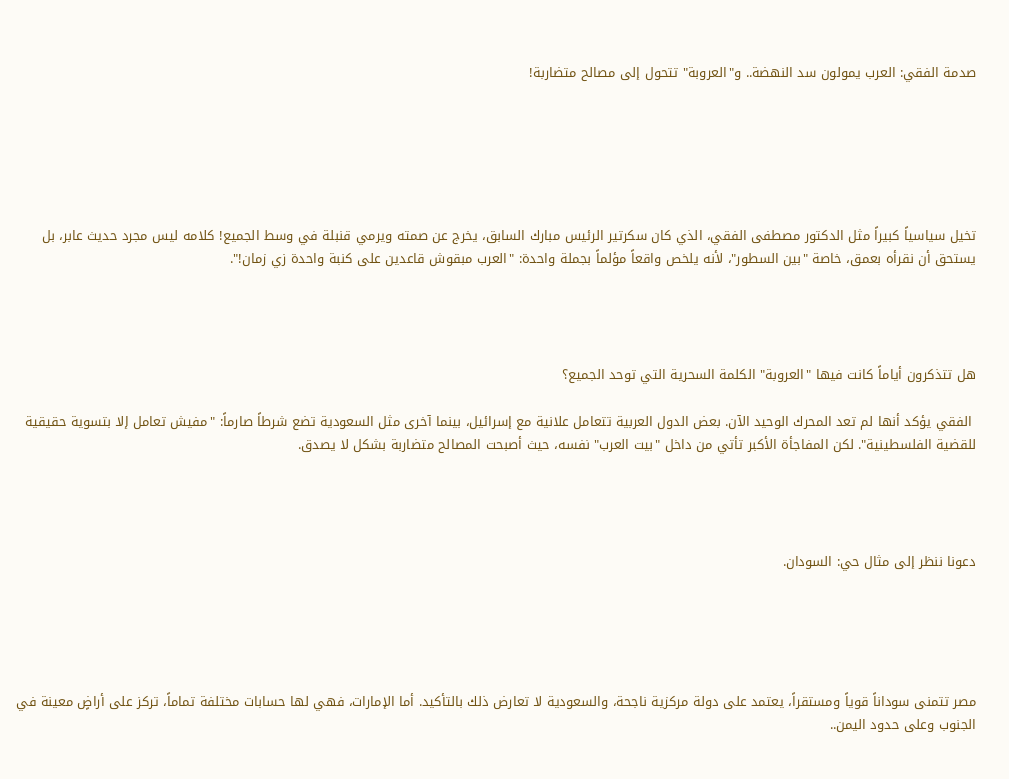صدمة الفقي: العرب يمولون سد النهضة.. و"العروبة" تتحول إلى مصالح متضاربة!






تخيل سياسياً كبيراً مثل الدكتور مصطفى الفقي، الذي كان سكرتير الرئيس مبارك السابق، يخرج عن صمته ويرمي قنبلة في وسط الجميع! كلامه ليس مجرد حديث عابر، بل يستحق أن نقرأه بعمق، خاصة "بين السطور"، لأنه يلخص واقعاً مؤلماً بجملة واحدة: "العرب مبقوش قاعدين على كنبة واحدة زي زمان!".




هل تتذكرون أياماً كانت فيها "العروبة" الكلمة السحرية التي توحد الجميع؟

 الفقي يؤكد أنها لم تعد المحرك الوحيد الآن. بعض الدول العربية تتعامل علانية مع إسرائيل، بينما آخرى مثل السعودية تضع شرطاً صارماً: "مفيش تعامل إلا بتسوية حقيقية للقضية الفلسطينية". لكن المفاجأة الأكبر تأتي من داخل "بيت العرب" نفسه، حيث أصبحت المصالح متضاربة بشكل لا يصدق.




دعونا ننظر إلى مثال حي: السودان.





مصر تتمنى سوداناً قوياً ومستقراً، يعتمد على دولة مركزية ناجحة، والسعودية لا تعارض ذلك بالتأكيد. أما الإمارات، فهي لها حسابات مختلفة تماماً، تركز على أراضٍ معينة في الجنوب وعلى حدود اليمن..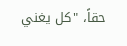حقاً، "كل يغني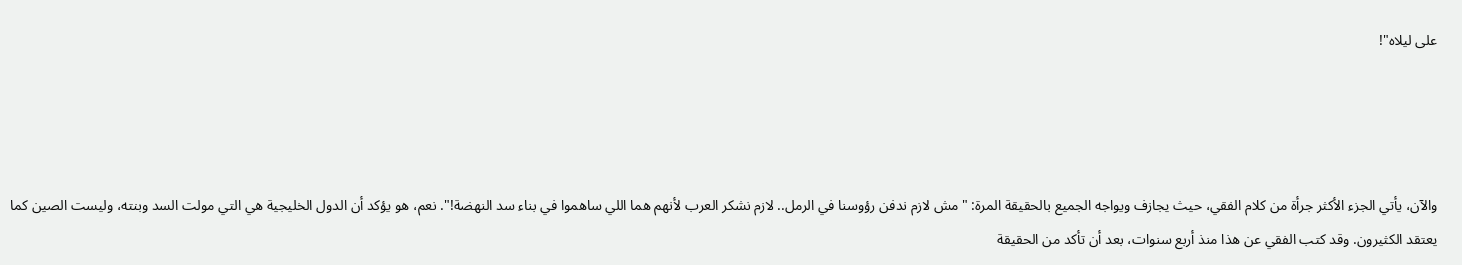على ليلاه"!




والآن، يأتي الجزء الأكثر جرأة من كلام الفقي، حيث يجازف ويواجه الجميع بالحقيقة المرة: "مش لازم ندفن رؤوسنا في الرمل.. لازم نشكر العرب لأنهم هما اللي ساهموا في بناء سد النهضة!". نعم، هو يؤكد أن الدول الخليجية هي التي مولت السد وبنته، وليست الصين كما يعتقد الكثيرون. وقد كتب الفقي عن هذا منذ أربع سنوات، بعد أن تأكد من الحقيقة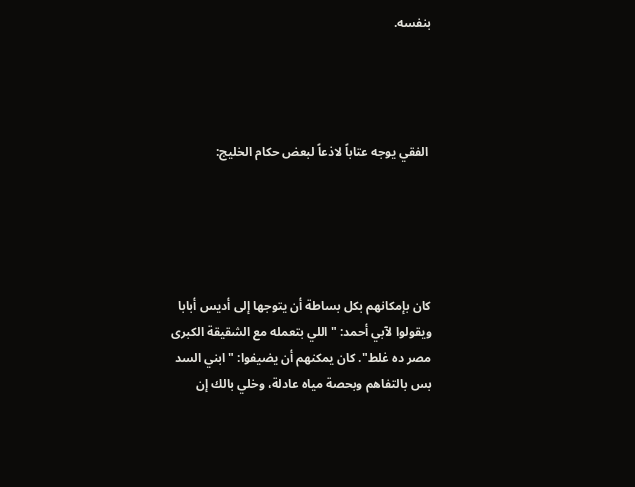بنفسه.




 الفقي يوجه عتاباً لاذعاً لبعض حكام الخليج:





كان بإمكانهم بكل بساطة أن يتوجها إلى أديس أبابا ويقولوا لآبي أحمد: "اللي بتعمله مع الشقيقة الكبرى مصر ده غلط". كان يمكنهم أن يضيفوا: "ابني السد بس بالتفاهم وبحصة مياه عادلة، وخلي بالك إن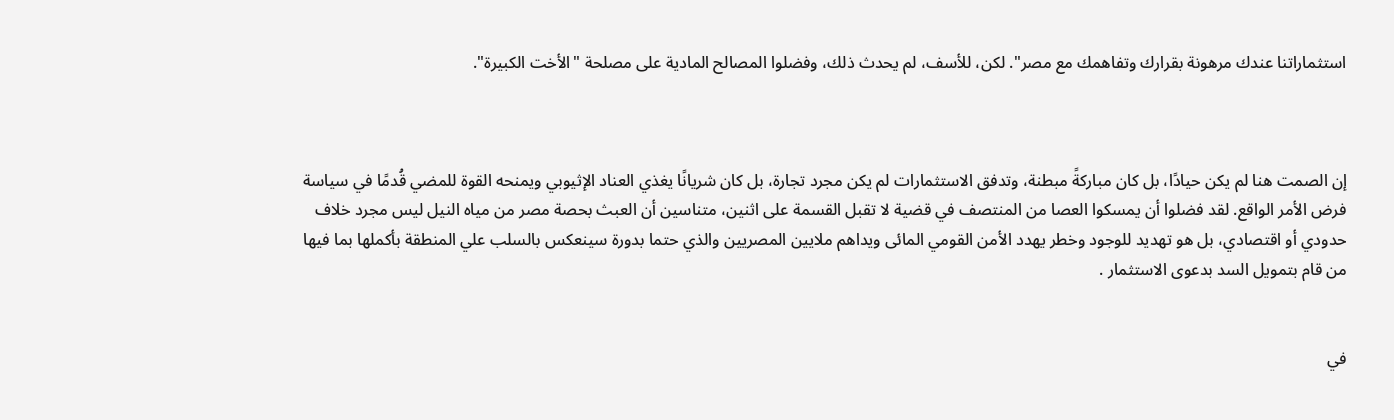استثماراتنا عندك مرهونة بقرارك وتفاهمك مع مصر". لكن، للأسف، لم يحدث ذلك، وفضلوا المصالح المادية على مصلحة "الأخت الكبيرة".



إن الصمت هنا لم يكن حيادًا، بل كان مباركةً مبطنة، وتدفق الاستثمارات لم يكن مجرد تجارة، بل كان شريانًا يغذي العناد الإثيوبي ويمنحه القوة للمضي قُدمًا في سياسة فرض الأمر الواقع. لقد فضلوا أن يمسكوا العصا من المنتصف في قضية لا تقبل القسمة على اثنين، متناسين أن العبث بحصة مصر من مياه النيل ليس مجرد خلاف حدودي أو اقتصادي، بل هو تهديد للوجود وخطر يهدد الأمن القومي المائى ويداهم ملايين المصريين والذي حتما بدورة سينعكس بالسلب علي المنطقة بأكملها بما فيها من قام بتمويل السد بدعوى الاستثمار .


في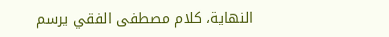النهاية، كلام مصطفى الفقي يرسم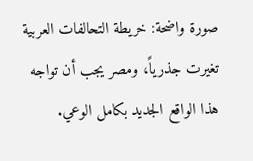صورة واضحة: خريطة التحالفات العربية تغيرت جذرياً، ومصر يجب أن تواجه هذا الواقع الجديد بكامل الوعي.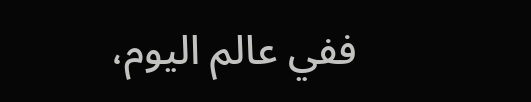ففي عالم اليوم،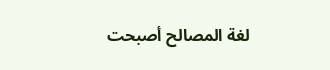لغة المصالح أصبحت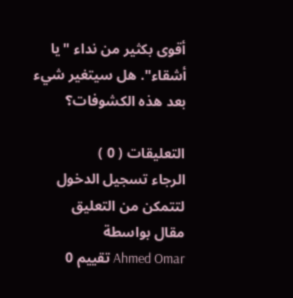أقوى بكثير من نداء "يا أشقاء". هل سيتغير شيء بعد هذه الكشوفات؟

التعليقات ( 0 )
الرجاء تسجيل الدخول لتتمكن من التعليق
مقال بواسطة
Ahmed Omar تقييم 0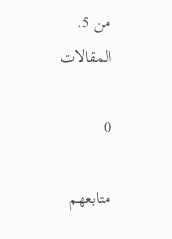من 5.
المقالات

0

متابعهم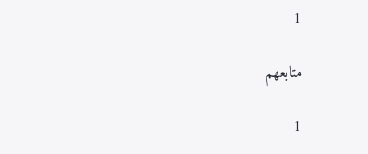1

متابعهم

1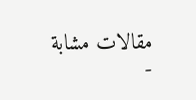مقالات مشابة
-